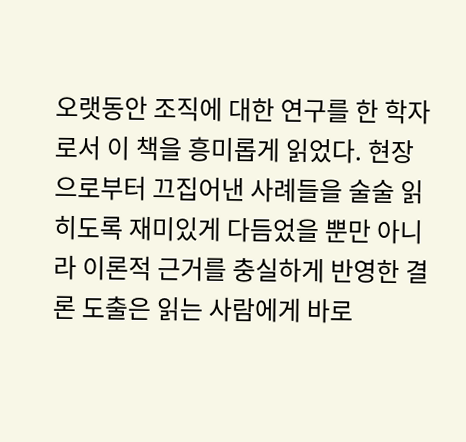오랫동안 조직에 대한 연구를 한 학자로서 이 책을 흥미롭게 읽었다. 현장으로부터 끄집어낸 사례들을 술술 읽히도록 재미있게 다듬었을 뿐만 아니라 이론적 근거를 충실하게 반영한 결론 도출은 읽는 사람에게 바로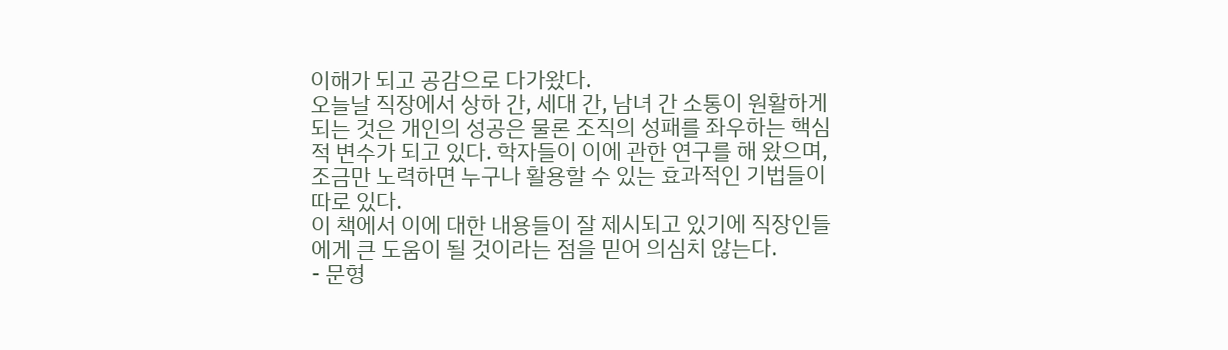이해가 되고 공감으로 다가왔다.
오늘날 직장에서 상하 간, 세대 간, 남녀 간 소통이 원활하게 되는 것은 개인의 성공은 물론 조직의 성패를 좌우하는 핵심적 변수가 되고 있다. 학자들이 이에 관한 연구를 해 왔으며, 조금만 노력하면 누구나 활용할 수 있는 효과적인 기법들이 따로 있다.
이 책에서 이에 대한 내용들이 잘 제시되고 있기에 직장인들에게 큰 도움이 될 것이라는 점을 믿어 의심치 않는다.
- 문형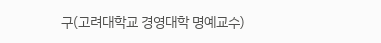구(고려대학교 경영대학 명예교수)